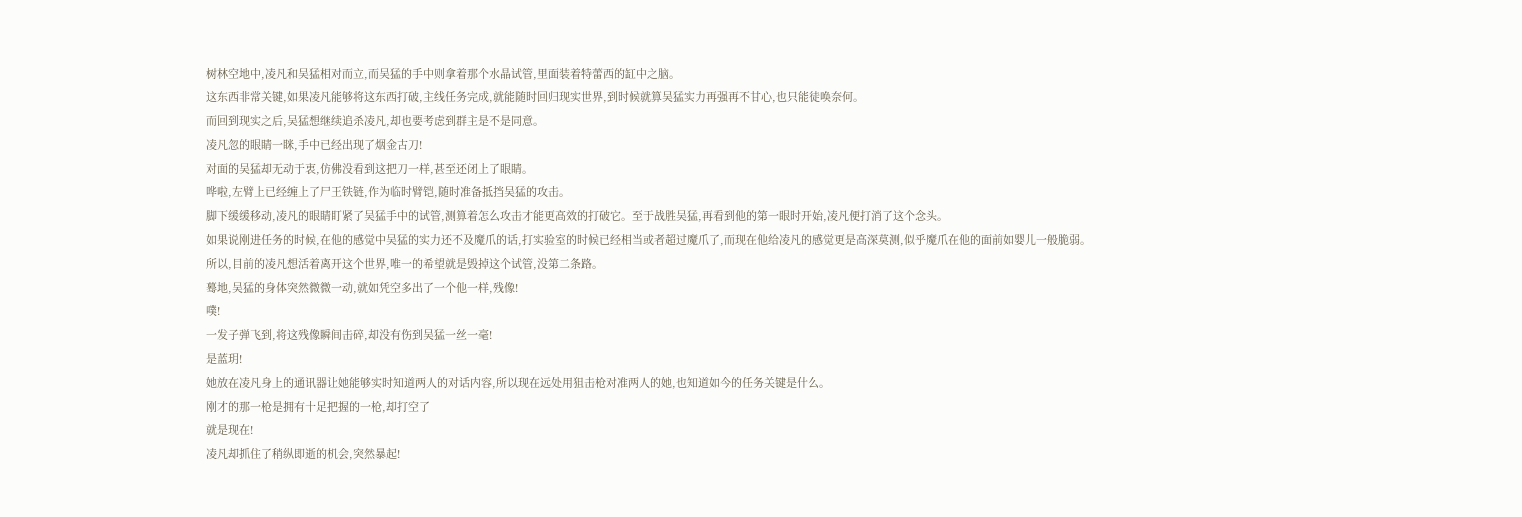树林空地中,凌凡和吴猛相对而立,而吴猛的手中则拿着那个水晶试管,里面装着特蕾西的缸中之脑。
这东西非常关键,如果凌凡能够将这东西打破,主线任务完成,就能随时回归现实世界,到时候就算吴猛实力再强再不甘心,也只能徒唤奈何。
而回到现实之后,吴猛想继续追杀凌凡,却也要考虑到群主是不是同意。
凌凡忽的眼睛一眯,手中已经出现了烟金古刀!
对面的吴猛却无动于衷,仿佛没看到这把刀一样,甚至还闭上了眼睛。
哗啦,左臂上已经缠上了尸王铁链,作为临时臂铠,随时准备抵挡吴猛的攻击。
脚下缓缓移动,凌凡的眼睛盯紧了吴猛手中的试管,测算着怎么攻击才能更高效的打破它。至于战胜吴猛,再看到他的第一眼时开始,凌凡便打消了这个念头。
如果说刚进任务的时候,在他的感觉中吴猛的实力还不及魔爪的话,打实验室的时候已经相当或者超过魔爪了,而现在他给凌凡的感觉更是高深莫测,似乎魔爪在他的面前如婴儿一般脆弱。
所以,目前的凌凡想活着离开这个世界,唯一的希望就是毁掉这个试管,没第二条路。
蓦地,吴猛的身体突然微微一动,就如凭空多出了一个他一样,残像!
噗!
一发子弹飞到,将这残像瞬间击碎,却没有伤到吴猛一丝一毫!
是蓝玥!
她放在凌凡身上的通讯器让她能够实时知道两人的对话内容,所以现在远处用狙击枪对准两人的她,也知道如今的任务关键是什么。
刚才的那一枪是拥有十足把握的一枪,却打空了
就是现在!
凌凡却抓住了稍纵即逝的机会,突然暴起!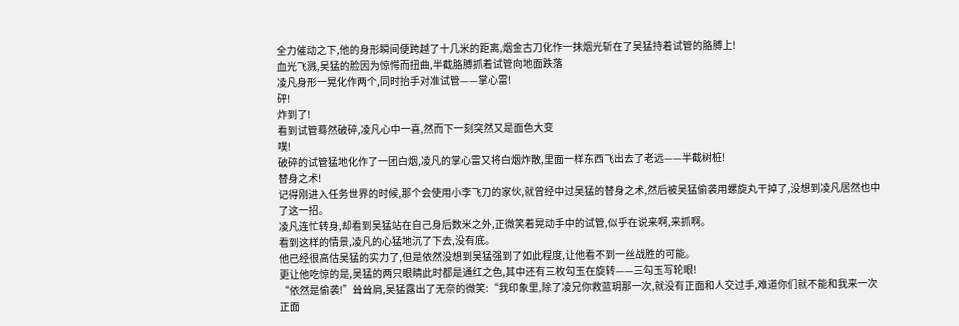全力催动之下,他的身形瞬间便跨越了十几米的距离,烟金古刀化作一抹烟光斩在了吴猛持着试管的胳膊上!
血光飞溅,吴猛的脸因为惊愕而扭曲,半截胳膊抓着试管向地面跌落
凌凡身形一晃化作两个,同时抬手对准试管——掌心雷!
砰!
炸到了!
看到试管蓦然破碎,凌凡心中一喜,然而下一刻突然又是面色大变
噗!
破碎的试管猛地化作了一团白烟,凌凡的掌心雷又将白烟炸散,里面一样东西飞出去了老远——半截树桩!
替身之术!
记得刚进入任务世界的时候,那个会使用小李飞刀的家伙,就曾经中过吴猛的替身之术,然后被吴猛偷袭用螺旋丸干掉了,没想到凌凡居然也中了这一招。
凌凡连忙转身,却看到吴猛站在自己身后数米之外,正微笑着晃动手中的试管,似乎在说来啊,来抓啊。
看到这样的情景,凌凡的心猛地沉了下去,没有底。
他已经很高估吴猛的实力了,但是依然没想到吴猛强到了如此程度,让他看不到一丝战胜的可能。
更让他吃惊的是,吴猛的两只眼睛此时都是通红之色,其中还有三枚勾玉在旋转——三勾玉写轮眼!
“依然是偷袭!”耸耸肩,吴猛露出了无奈的微笑:“我印象里,除了凌兄你救蓝玥那一次,就没有正面和人交过手,难道你们就不能和我来一次正面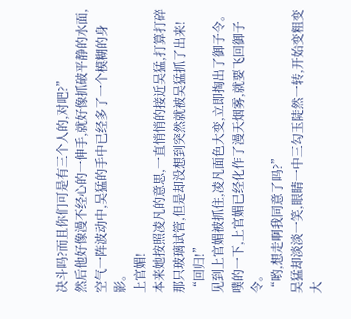决斗吗?而且你们可是有三个人的,对吧?”
然后他好像漫不经心的一伸手,就好像抓破平静的水面,空气一阵波动中,吴猛的手中已经多了一个模糊的身影。
上官媚!
本来她按照凌凡的意思,一直悄悄的接近吴猛,打算打碎那只玻璃试管,但是却没想到突然就被吴猛抓了出来!
“回归!”
见到上官媚被抓住,凌凡面色大变,立即掏出了御子令。
噗的一下,上官媚已经化作了漫天烟雾,就要飞回御子令。
“哟,想走啊我同意了吗?”
吴猛却淡淡一笑,眼睛一中三勾玉陡然一转,开始变粗变大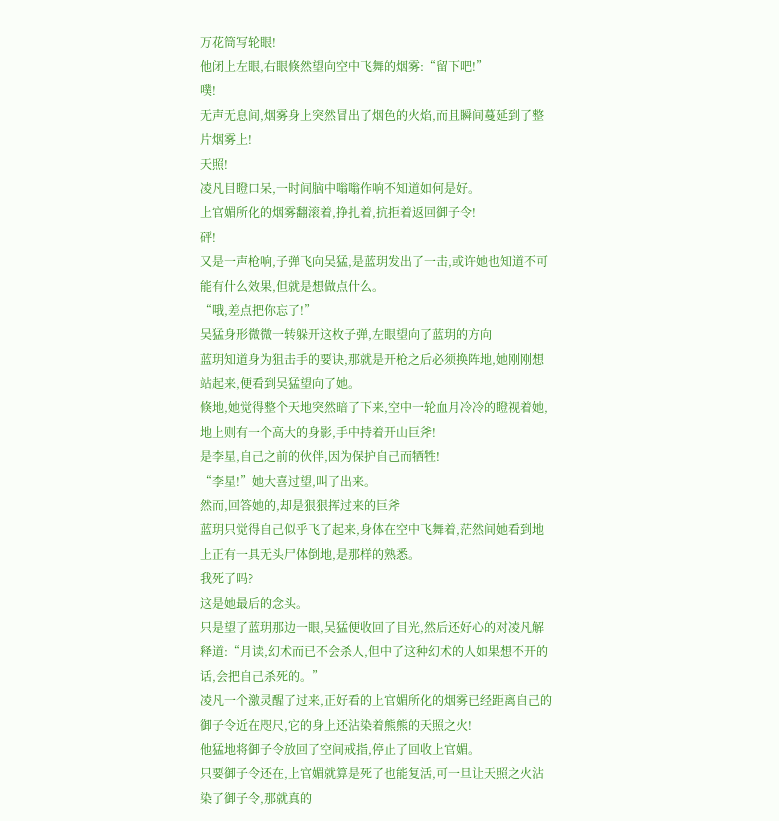万花筒写轮眼!
他闭上左眼,右眼倏然望向空中飞舞的烟雾:“留下吧!”
噗!
无声无息间,烟雾身上突然冒出了烟色的火焰,而且瞬间蔓延到了整片烟雾上!
天照!
凌凡目瞪口呆,一时间脑中嗡嗡作响不知道如何是好。
上官媚所化的烟雾翻滚着,挣扎着,抗拒着返回御子令!
砰!
又是一声枪响,子弹飞向吴猛,是蓝玥发出了一击,或许她也知道不可能有什么效果,但就是想做点什么。
“哦,差点把你忘了!”
吴猛身形微微一转躲开这枚子弹,左眼望向了蓝玥的方向
蓝玥知道身为狙击手的要诀,那就是开枪之后必须换阵地,她刚刚想站起来,便看到吴猛望向了她。
倏地,她觉得整个天地突然暗了下来,空中一轮血月冷冷的瞪视着她,地上则有一个高大的身影,手中持着开山巨斧!
是李星,自己之前的伙伴,因为保护自己而牺牲!
“李星!”她大喜过望,叫了出来。
然而,回答她的,却是狠狠挥过来的巨斧
蓝玥只觉得自己似乎飞了起来,身体在空中飞舞着,茫然间她看到地上正有一具无头尸体倒地,是那样的熟悉。
我死了吗?
这是她最后的念头。
只是望了蓝玥那边一眼,吴猛便收回了目光,然后还好心的对凌凡解释道:“月读,幻术而已不会杀人,但中了这种幻术的人如果想不开的话,会把自己杀死的。”
凌凡一个激灵醒了过来,正好看的上官媚所化的烟雾已经距离自己的御子令近在咫尺,它的身上还沾染着熊熊的天照之火!
他猛地将御子令放回了空间戒指,停止了回收上官媚。
只要御子令还在,上官媚就算是死了也能复活,可一旦让天照之火沾染了御子令,那就真的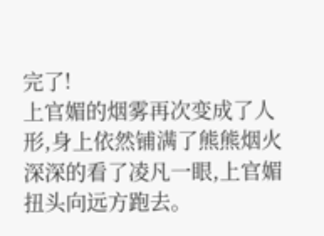完了!
上官媚的烟雾再次变成了人形,身上依然铺满了熊熊烟火
深深的看了凌凡一眼,上官媚扭头向远方跑去。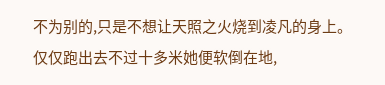不为别的,只是不想让天照之火烧到凌凡的身上。
仅仅跑出去不过十多米她便软倒在地,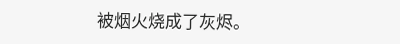被烟火烧成了灰烬。